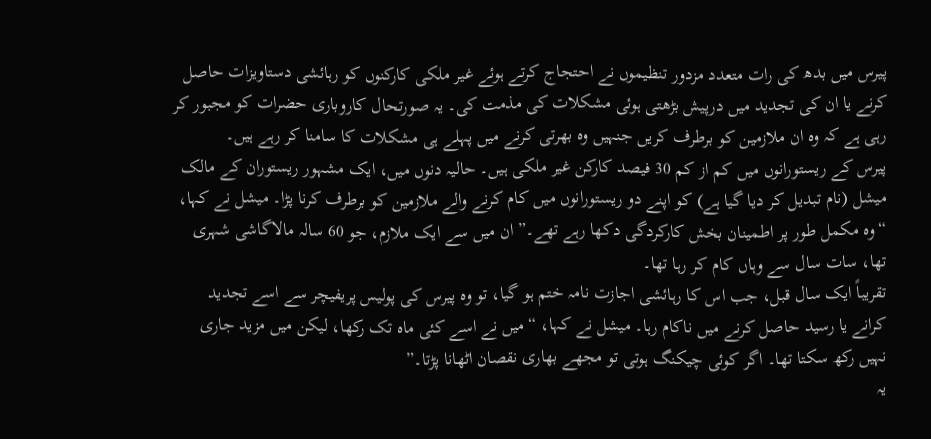پیرس میں بدھ کی رات متعدد مزدور تنظیموں نے احتجاج کرتے ہوئے غیر ملکی کارکنوں کو رہائشی دستاویزات حاصل کرنے یا ان کی تجدید میں درپیش بڑھتی ہوئی مشکلات کی مذمت کی۔ یہ صورتحال کاروباری حضرات کو مجبور کر رہی ہے کہ وہ ان ملازمین کو برطرف کریں جنہیں وہ بھرتی کرنے میں پہلے ہی مشکلات کا سامنا کر رہے ہیں۔
پیرس کے ریستورانوں میں کم از کم 30 فیصد کارکن غیر ملکی ہیں۔ حالیہ دنوں میں، ایک مشہور ریستوران کے مالک میشل (نام تبدیل کر دیا گیا ہے) کو اپنے دو ریستورانوں میں کام کرنے والے ملازمین کو برطرف کرنا پڑا۔ میشل نے کہا، “وہ مکمل طور پر اطمینان بخش کارکردگی دکھا رہے تھے۔” ان میں سے ایک ملازم، جو 60 سالہ مالاگاشی شہری تھا، سات سال سے وہاں کام کر رہا تھا۔
تقریباً ایک سال قبل، جب اس کا رہائشی اجازت نامہ ختم ہو گیا، تو وہ پیرس کی پولیس پریفیچر سے اسے تجدید کرانے یا رسید حاصل کرنے میں ناکام رہا۔ میشل نے کہا، “میں نے اسے کئی ماہ تک رکھا، لیکن میں مزید جاری نہیں رکھ سکتا تھا۔ اگر کوئی چیکنگ ہوتی تو مجھے بھاری نقصان اٹھانا پڑتا۔”
یہ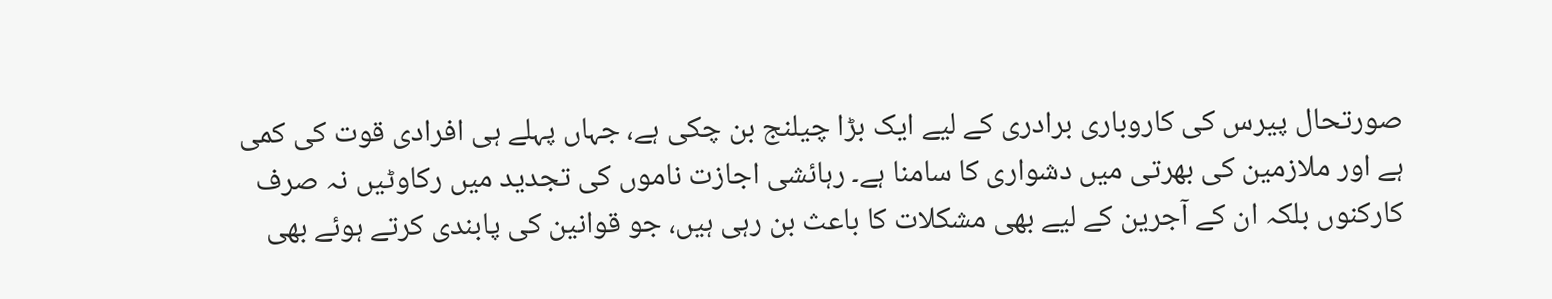صورتحال پیرس کی کاروباری برادری کے لیے ایک بڑا چیلنج بن چکی ہے، جہاں پہلے ہی افرادی قوت کی کمی ہے اور ملازمین کی بھرتی میں دشواری کا سامنا ہے۔ رہائشی اجازت ناموں کی تجدید میں رکاوٹیں نہ صرف کارکنوں بلکہ ان کے آجرین کے لیے بھی مشکلات کا باعث بن رہی ہیں، جو قوانین کی پابندی کرتے ہوئے بھی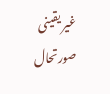غیر یقینی صورتحال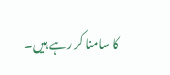کا سامنا کر رہے ہیں۔